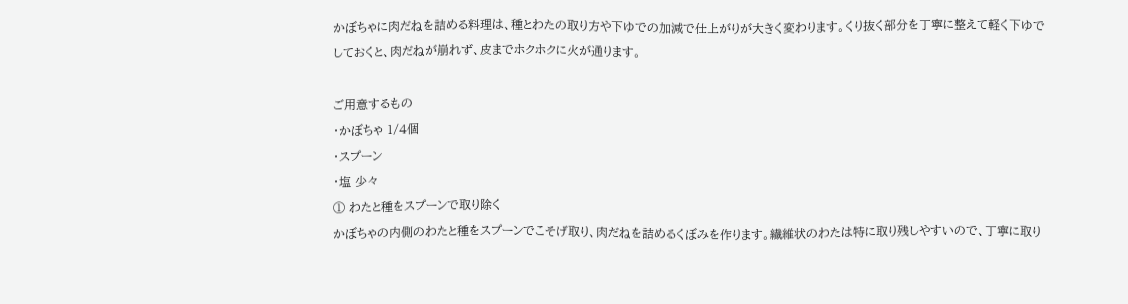かぼちゃに肉だねを詰める料理は、種とわたの取り方や下ゆでの加減で仕上がりが大きく変わります。くり抜く部分を丁寧に整えて軽く下ゆでしておくと、肉だねが崩れず、皮までホクホクに火が通ります。

ご用意するもの
・かぼちゃ 1/4個
・スプーン
・塩 少々
① わたと種をスプーンで取り除く
かぼちゃの内側のわたと種をスプーンでこそげ取り、肉だねを詰めるくぼみを作ります。繊維状のわたは特に取り残しやすいので、丁寧に取り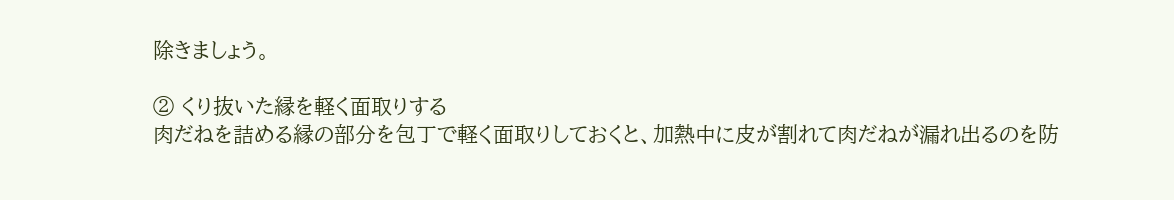除きましょう。

② くり抜いた縁を軽く面取りする
肉だねを詰める縁の部分を包丁で軽く面取りしておくと、加熱中に皮が割れて肉だねが漏れ出るのを防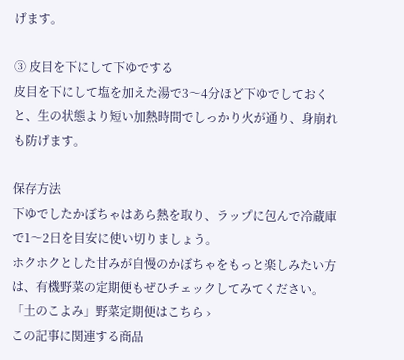げます。

③ 皮目を下にして下ゆでする
皮目を下にして塩を加えた湯で3〜4分ほど下ゆでしておくと、生の状態より短い加熱時間でしっかり火が通り、身崩れも防げます。

保存方法
下ゆでしたかぼちゃはあら熱を取り、ラップに包んで冷蔵庫で1〜2日を目安に使い切りましょう。
ホクホクとした甘みが自慢のかぼちゃをもっと楽しみたい方は、有機野菜の定期便もぜひチェックしてみてください。
「土のこよみ」野菜定期便はこちら ›
この記事に関連する商品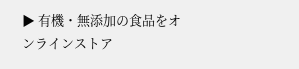▶ 有機・無添加の食品をオンラインストア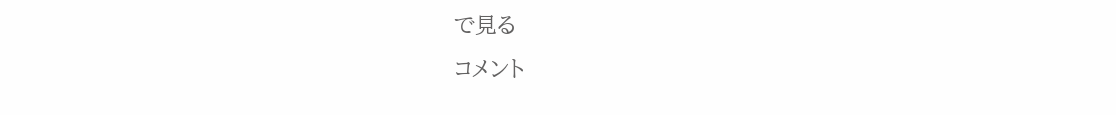で見る
コメント